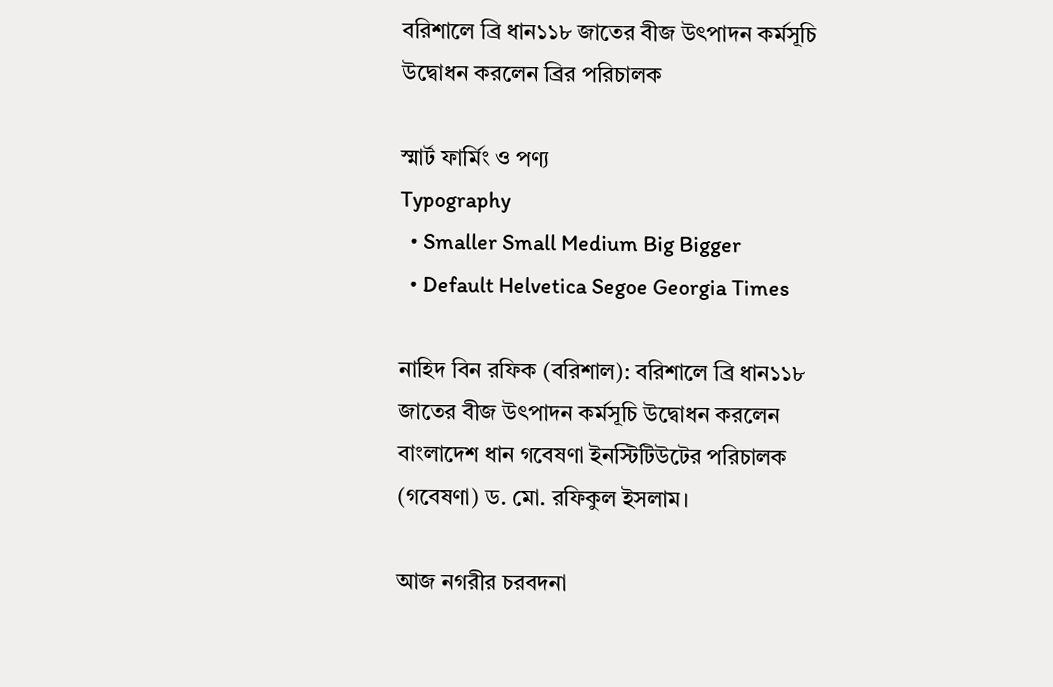বরিশালে ব্রি ধান১১৮ জাতের বীজ উৎপাদন কর্মসূচি উদ্বোধন করলেন ব্রির পরিচালক

স্মার্ট ফার্মিং ও পণ্য
Typography
  • Smaller Small Medium Big Bigger
  • Default Helvetica Segoe Georgia Times

নাহিদ বিন রফিক (বরিশাল): বরিশালে ব্রি ধান১১৮ জাতের বীজ উৎপাদন কর্মসূচি উদ্বোধন করলেন বাংলাদেশ ধান গবেষণা ইনস্টিটিউটের পরিচালক (গবেষণা) ড. মো. রফিকুল ইসলাম।

আজ নগরীর চরবদনা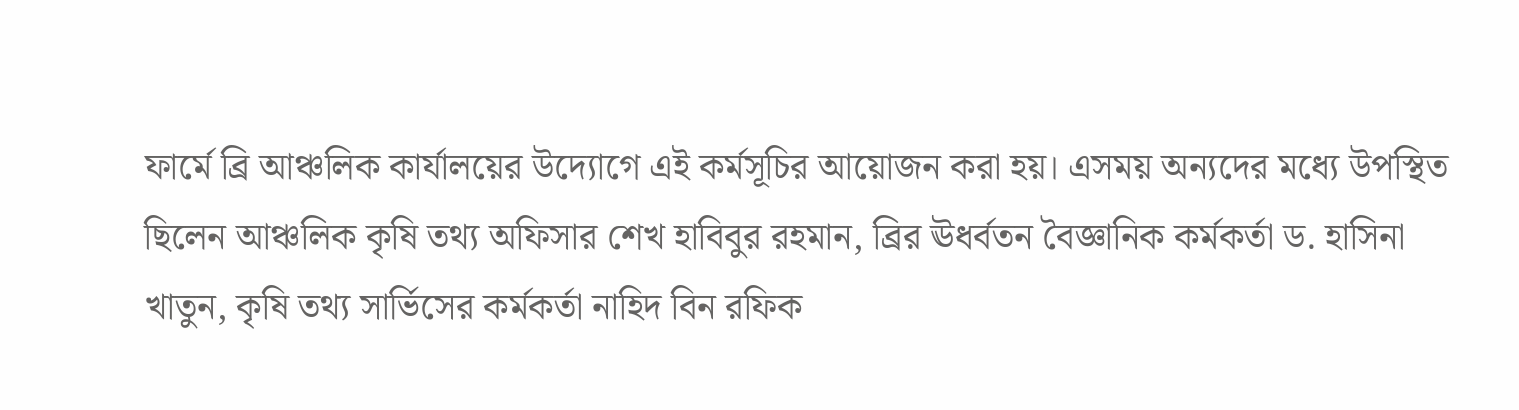ফার্মে ব্রি আঞ্চলিক কার্যালয়ের উদ্যোগে এই কর্মসূচির আয়োজন করা হয়। এসময় অন্যদের মধ্যে উপস্থিত ছিলেন আঞ্চলিক কৃষি তথ্য অফিসার শেখ হাবিবুর রহমান, ব্রির ঊধর্বতন বৈজ্ঞানিক কর্মকর্তা ড. হাসিনা খাতুন, কৃষি তথ্য সার্ভিসের কর্মকর্তা নাহিদ বিন রফিক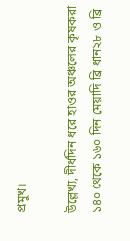প্রমুখ।

উল্লেখ্য, দীর্ধদিন ধরে হাওর অঞ্চলের কৃষকরা ১৪০ থেকে ১৬০ দিন মেয়াদি ব্রি ধান২৮ ও ব্রি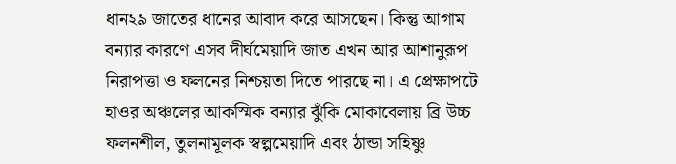ধান২৯ জাতের ধানের আবাদ করে আসছেন। কিন্তু আগাম বন্যার কারণে এসব দীর্ঘমেয়াদি জাত এখন আর আশানুরূপ নিরাপত্তা ও ফলনের নিশ্চয়তা দিতে পারছে না। এ প্রেক্ষাপটে হাওর অঞ্চলের আকস্মিক বন্যার ঝুঁকি মোকাবেলায় ব্রি উচ্চ ফলনশীল, তুলনামূলক স্বল্পমেয়াদি এবং ঠান্ডা সহিষ্ণু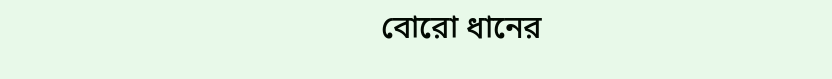বোরো ধানের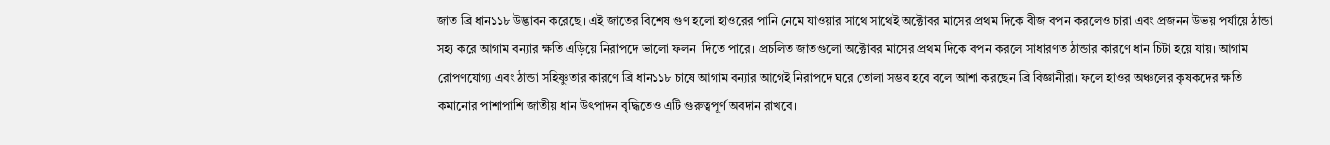জাত ব্রি ধান১১৮ উদ্ভাবন করেছে। এই জাতের বিশেষ গুণ হলো হাওরের পানি নেমে যাওয়ার সাথে সাথেই অক্টোবর মাসের প্রথম দিকে বীজ বপন করলেও চারা এবং প্রজনন উভয় পর্যায়ে ঠান্ডা সহ্য করে আগাম বন্যার ক্ষতি এড়িয়ে নিরাপদে ভালো ফলন  দিতে পারে। প্রচলিত জাতগুলো অক্টোবর মাসের প্রথম দিকে বপন করলে সাধারণত ঠান্ডার কারণে ধান চিটা হয়ে যায়। আগাম রোপণযোগ্য এবং ঠান্ডা সহিষ্ণুতার কারণে ব্রি ধান১১৮ চাষে আগাম বন্যার আগেই নিরাপদে ঘরে তোলা সম্ভব হবে বলে আশা করছেন ব্রি বিজ্ঞানীরা। ফলে হাওর অঞ্চলের কৃষকদের ক্ষতি কমানোর পাশাপাশি জাতীয় ধান উৎপাদন বৃদ্ধিতেও এটি গুরুত্বপূর্ণ অবদান রাখবে।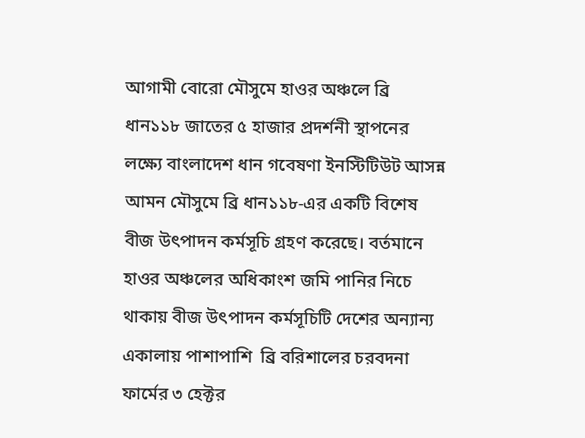আগামী বোরো মৌসুমে হাওর অঞ্চলে ব্রি  ধান১১৮ জাতের ৫ হাজার প্রদর্শনী স্থাপনের লক্ষ্যে বাংলাদেশ ধান গবেষণা ইনস্টিটিউট আসন্ন আমন মৌসুমে ব্রি ধান১১৮-এর একটি বিশেষ বীজ উৎপাদন কর্মসূচি গ্রহণ করেছে। বর্তমানে হাওর অঞ্চলের অধিকাংশ জমি পানির নিচে থাকায় বীজ উৎপাদন কর্মসূচিটি দেশের অন্যান্য একালায় পাশাপাশি  ব্রি বরিশালের চরবদনা ফার্মের ৩ হেক্টর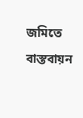জমিতে বাস্তবায়ন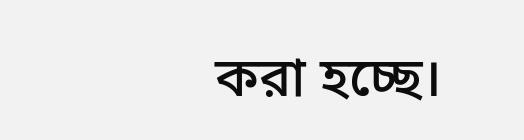করা হচ্ছে।